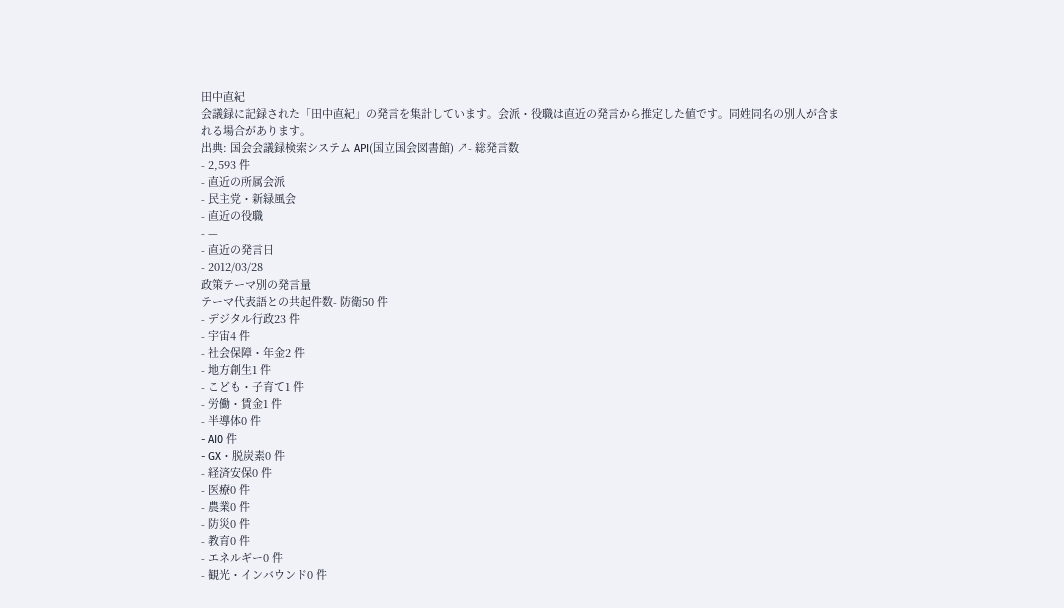田中直紀
会議録に記録された「田中直紀」の発言を集計しています。会派・役職は直近の発言から推定した値です。同姓同名の別人が含まれる場合があります。
出典: 国会会議録検索システム API(国立国会図書館) ↗- 総発言数
- 2,593 件
- 直近の所属会派
- 民主党・新緑風会
- 直近の役職
- —
- 直近の発言日
- 2012/03/28
政策テーマ別の発言量
テーマ代表語との共起件数- 防衛50 件
- デジタル行政23 件
- 宇宙4 件
- 社会保障・年金2 件
- 地方創生1 件
- こども・子育て1 件
- 労働・賃金1 件
- 半導体0 件
- AI0 件
- GX・脱炭素0 件
- 経済安保0 件
- 医療0 件
- 農業0 件
- 防災0 件
- 教育0 件
- エネルギー0 件
- 観光・インバウンド0 件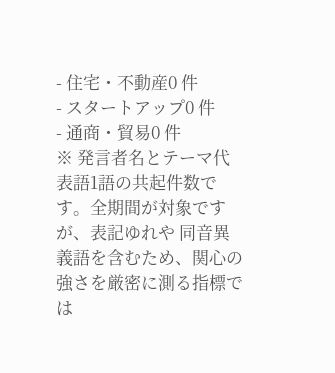- 住宅・不動産0 件
- スタートアップ0 件
- 通商・貿易0 件
※ 発言者名とテーマ代表語1語の共起件数です。全期間が対象ですが、表記ゆれや 同音異義語を含むため、関心の強さを厳密に測る指標では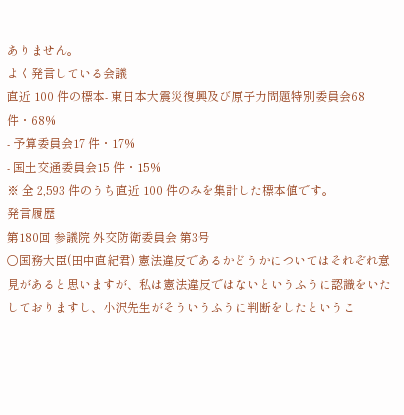ありません。
よく発言している会議
直近 100 件の標本- 東日本大震災復興及び原子力問題特別委員会68 件・68%
- 予算委員会17 件・17%
- 国土交通委員会15 件・15%
※ 全 2,593 件のうち直近 100 件のみを集計した標本値です。
発言履歴
第180回 参議院 外交防衛委員会 第3号
○国務大臣(田中直紀君) 憲法違反であるかどうかについてはそれぞれ意見があると思いますが、私は憲法違反ではないというふうに認識をいたしておりますし、小沢先生がそういうふうに判断をしたというこ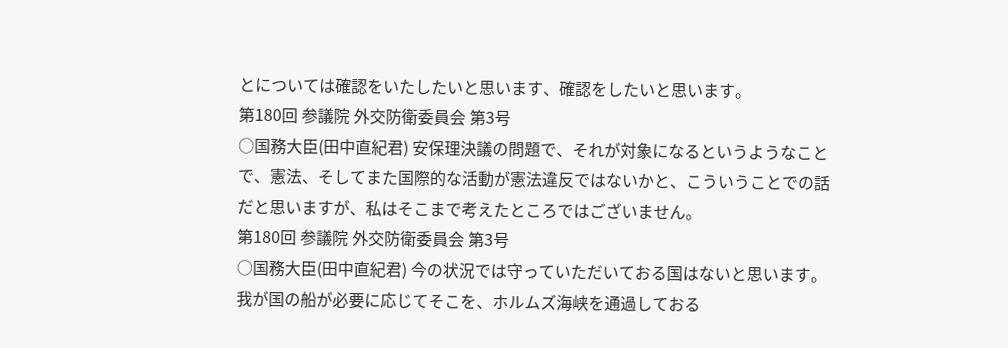とについては確認をいたしたいと思います、確認をしたいと思います。
第180回 参議院 外交防衛委員会 第3号
○国務大臣(田中直紀君) 安保理決議の問題で、それが対象になるというようなことで、憲法、そしてまた国際的な活動が憲法違反ではないかと、こういうことでの話だと思いますが、私はそこまで考えたところではございません。
第180回 参議院 外交防衛委員会 第3号
○国務大臣(田中直紀君) 今の状況では守っていただいておる国はないと思います。我が国の船が必要に応じてそこを、ホルムズ海峡を通過しておる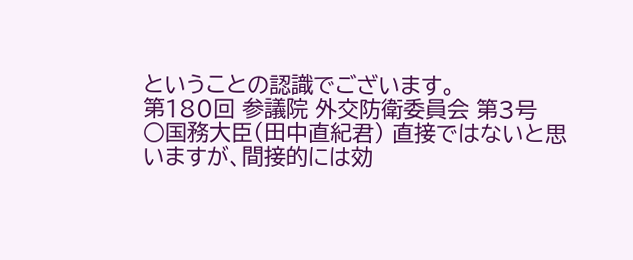ということの認識でございます。
第180回 参議院 外交防衛委員会 第3号
○国務大臣(田中直紀君) 直接ではないと思いますが、間接的には効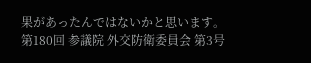果があったんではないかと思います。
第180回 参議院 外交防衛委員会 第3号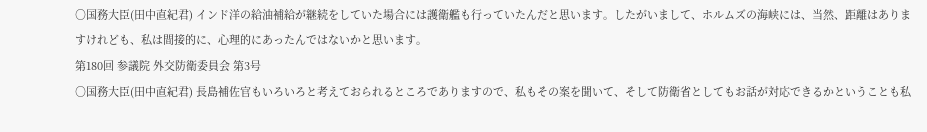○国務大臣(田中直紀君) インド洋の給油補給が継続をしていた場合には護衛艦も行っていたんだと思います。したがいまして、ホルムズの海峡には、当然、距離はありますけれども、私は間接的に、心理的にあったんではないかと思います。
第180回 参議院 外交防衛委員会 第3号
○国務大臣(田中直紀君) 長島補佐官もいろいろと考えておられるところでありますので、私もその案を聞いて、そして防衛省としてもお話が対応できるかということも私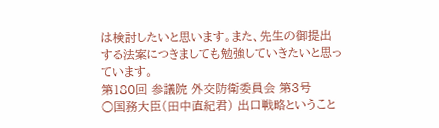は検討したいと思います。また、先生の御提出する法案につきましても勉強していきたいと思っています。
第180回 参議院 外交防衛委員会 第3号
○国務大臣(田中直紀君) 出口戦略ということ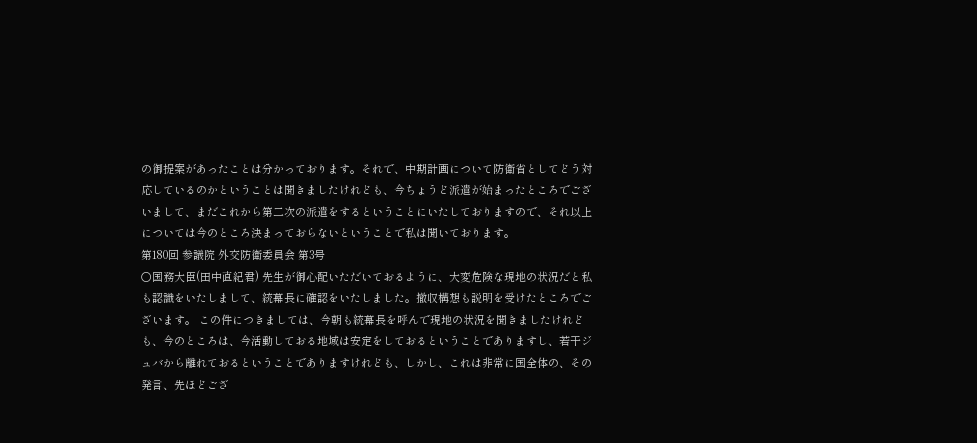の御提案があったことは分かっております。それで、中期計画について防衛省としてどう対応しているのかということは聞きましたけれども、今ちょうど派遣が始まったところでございまして、まだこれから第二次の派遣をするということにいたしておりますので、それ以上については今のところ決まっておらないということで私は聞いております。
第180回 参議院 外交防衛委員会 第3号
○国務大臣(田中直紀君) 先生が御心配いただいておるように、大変危険な現地の状況だと私も認識をいたしまして、統幕長に確認をいたしました。撤収構想も説明を受けたところでございます。 この件につきましては、今朝も統幕長を呼んで現地の状況を聞きましたけれども、今のところは、今活動しておる地域は安定をしておるということでありますし、若干ジュバから離れておるということでありますけれども、しかし、これは非常に国全体の、その発言、先ほどござ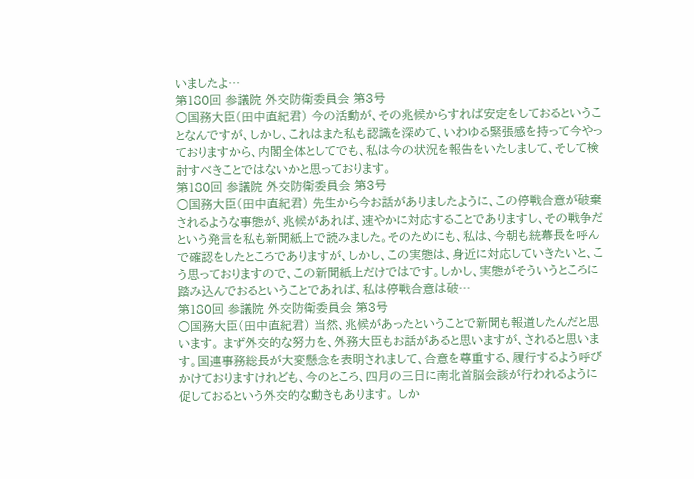いましたよ…
第180回 参議院 外交防衛委員会 第3号
○国務大臣(田中直紀君) 今の活動が、その兆候からすれば安定をしておるということなんですが、しかし、これはまた私も認識を深めて、いわゆる緊張感を持って今やっておりますから、内閣全体としてでも、私は今の状況を報告をいたしまして、そして検討すべきことではないかと思っております。
第180回 参議院 外交防衛委員会 第3号
○国務大臣(田中直紀君) 先生から今お話がありましたように、この停戦合意が破棄されるような事態が、兆候があれば、速やかに対応することでありますし、その戦争だという発言を私も新聞紙上で読みました。そのためにも、私は、今朝も統幕長を呼んで確認をしたところでありますが、しかし、この実態は、身近に対応していきたいと、こう思っておりますので、この新聞紙上だけではです。しかし、実態がそういうところに踏み込んでおるということであれば、私は停戦合意は破…
第180回 参議院 外交防衛委員会 第3号
○国務大臣(田中直紀君) 当然、兆候があったということで新聞も報道したんだと思います。 まず外交的な努力を、外務大臣もお話があると思いますが、されると思います。国連事務総長が大変懸念を表明されまして、合意を尊重する、履行するよう呼びかけておりますけれども、今のところ、四月の三日に南北首脳会談が行われるように促しておるという外交的な動きもあります。 しか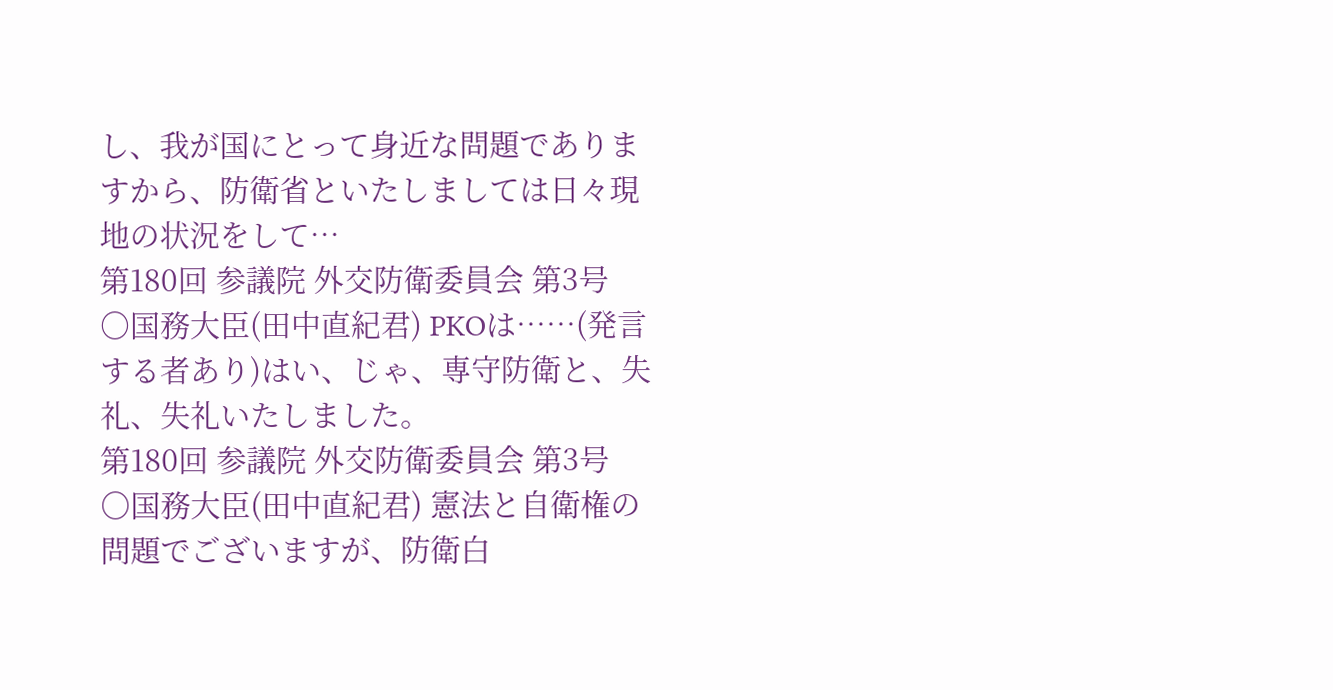し、我が国にとって身近な問題でありますから、防衛省といたしましては日々現地の状況をして…
第180回 参議院 外交防衛委員会 第3号
○国務大臣(田中直紀君) PKOは……(発言する者あり)はい、じゃ、専守防衛と、失礼、失礼いたしました。
第180回 参議院 外交防衛委員会 第3号
○国務大臣(田中直紀君) 憲法と自衛権の問題でございますが、防衛白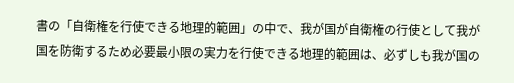書の「自衛権を行使できる地理的範囲」の中で、我が国が自衛権の行使として我が国を防衛するため必要最小限の実力を行使できる地理的範囲は、必ずしも我が国の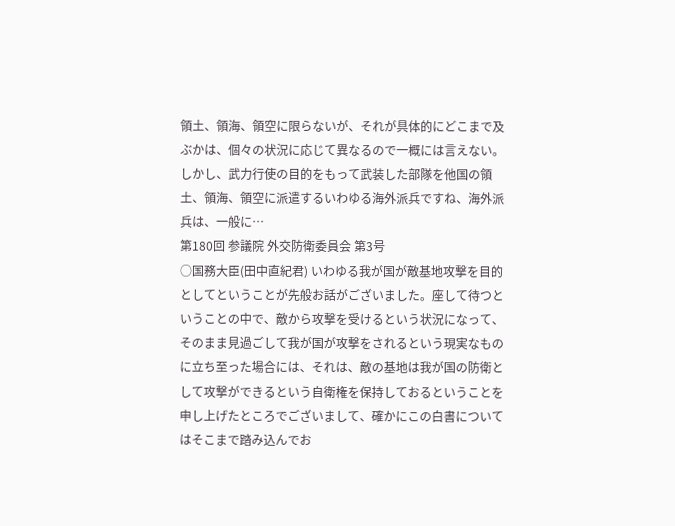領土、領海、領空に限らないが、それが具体的にどこまで及ぶかは、個々の状況に応じて異なるので一概には言えない。しかし、武力行使の目的をもって武装した部隊を他国の領土、領海、領空に派遣するいわゆる海外派兵ですね、海外派兵は、一般に…
第180回 参議院 外交防衛委員会 第3号
○国務大臣(田中直紀君) いわゆる我が国が敵基地攻撃を目的としてということが先般お話がございました。座して待つということの中で、敵から攻撃を受けるという状況になって、そのまま見過ごして我が国が攻撃をされるという現実なものに立ち至った場合には、それは、敵の基地は我が国の防衛として攻撃ができるという自衛権を保持しておるということを申し上げたところでございまして、確かにこの白書についてはそこまで踏み込んでお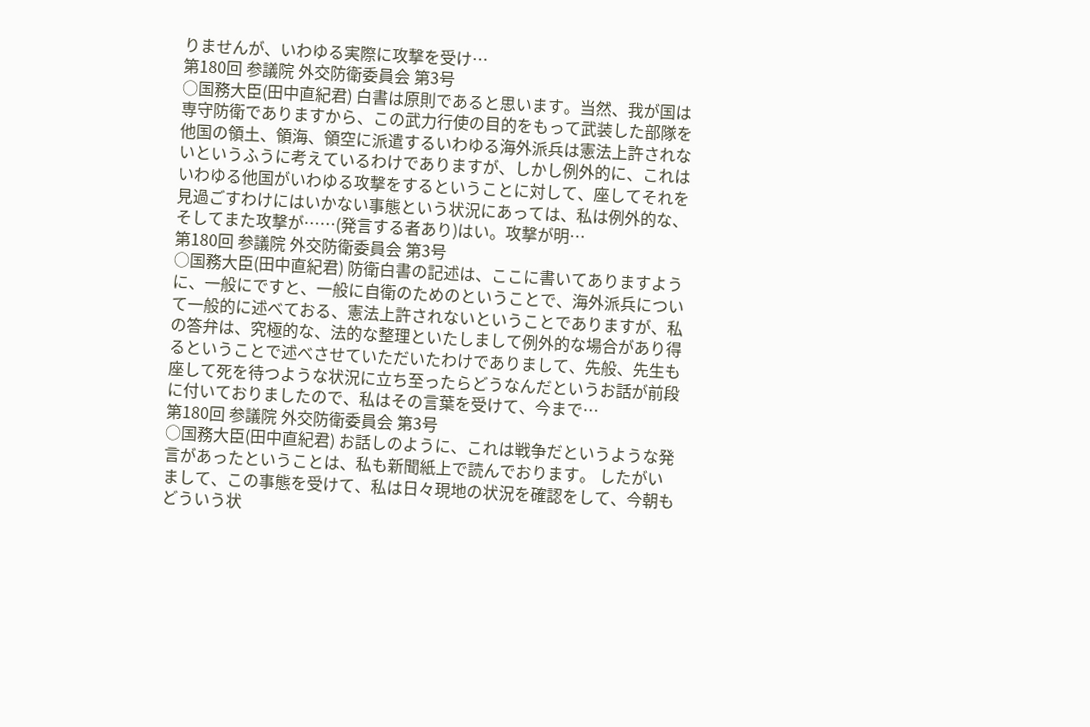りませんが、いわゆる実際に攻撃を受け…
第180回 参議院 外交防衛委員会 第3号
○国務大臣(田中直紀君) 白書は原則であると思います。当然、我が国は専守防衛でありますから、この武力行使の目的をもって武装した部隊を他国の領土、領海、領空に派遣するいわゆる海外派兵は憲法上許されないというふうに考えているわけでありますが、しかし例外的に、これはいわゆる他国がいわゆる攻撃をするということに対して、座してそれを見過ごすわけにはいかない事態という状況にあっては、私は例外的な、そしてまた攻撃が……(発言する者あり)はい。攻撃が明…
第180回 参議院 外交防衛委員会 第3号
○国務大臣(田中直紀君) 防衛白書の記述は、ここに書いてありますように、一般にですと、一般に自衛のためのということで、海外派兵について一般的に述べておる、憲法上許されないということでありますが、私の答弁は、究極的な、法的な整理といたしまして例外的な場合があり得るということで述べさせていただいたわけでありまして、先般、先生も座して死を待つような状況に立ち至ったらどうなんだというお話が前段に付いておりましたので、私はその言葉を受けて、今まで…
第180回 参議院 外交防衛委員会 第3号
○国務大臣(田中直紀君) お話しのように、これは戦争だというような発言があったということは、私も新聞紙上で読んでおります。 したがいまして、この事態を受けて、私は日々現地の状況を確認をして、今朝もどういう状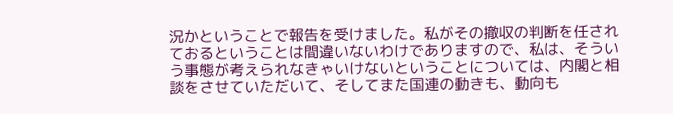況かということで報告を受けました。私がその撤収の判断を任されておるということは間違いないわけでありますので、私は、そういう事態が考えられなきゃいけないということについては、内閣と相談をさせていただいて、そしてまた国連の動きも、動向も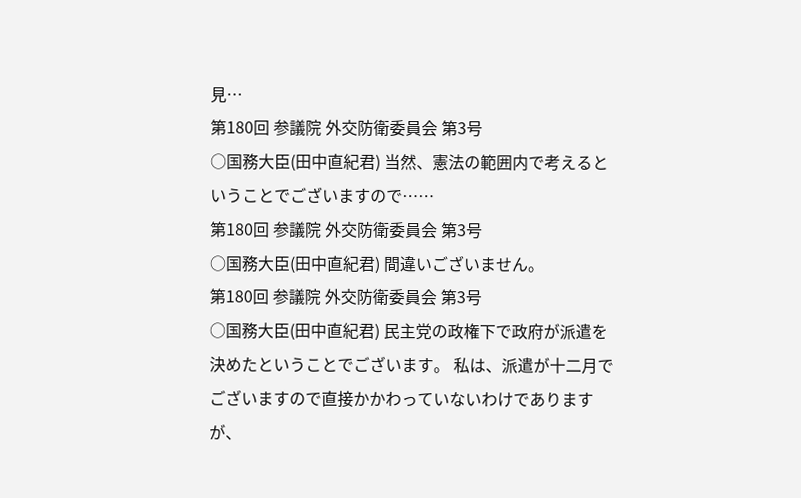見…
第180回 参議院 外交防衛委員会 第3号
○国務大臣(田中直紀君) 当然、憲法の範囲内で考えるということでございますので……
第180回 参議院 外交防衛委員会 第3号
○国務大臣(田中直紀君) 間違いございません。
第180回 参議院 外交防衛委員会 第3号
○国務大臣(田中直紀君) 民主党の政権下で政府が派遣を決めたということでございます。 私は、派遣が十二月でございますので直接かかわっていないわけでありますが、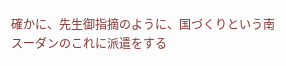確かに、先生御指摘のように、国づくりという南スーダンのこれに派遣をする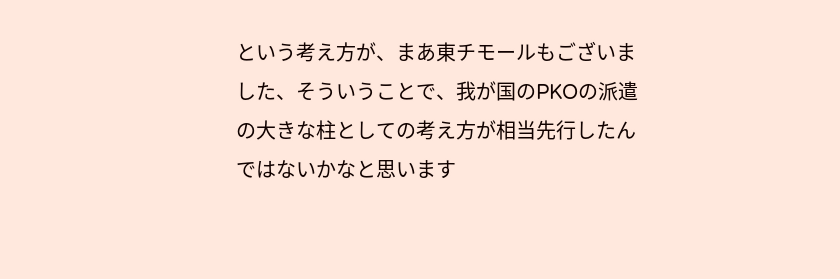という考え方が、まあ東チモールもございました、そういうことで、我が国のPKOの派遣の大きな柱としての考え方が相当先行したんではないかなと思います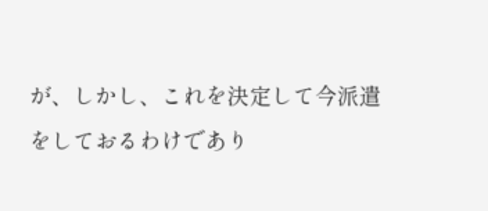が、しかし、これを決定して今派遣をしておるわけであり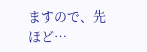ますので、先ほど…